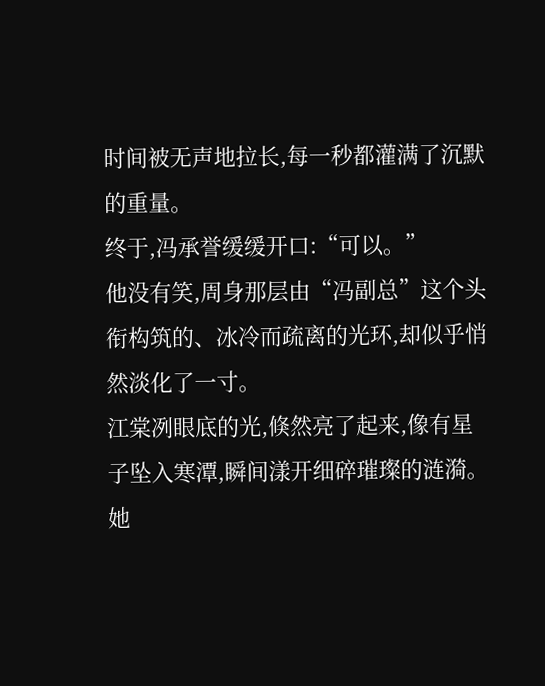时间被无声地拉长,每一秒都灌满了沉默的重量。
终于,冯承誉缓缓开口:“可以。”
他没有笑,周身那层由“冯副总”这个头衔构筑的、冰冷而疏离的光环,却似乎悄然淡化了一寸。
江棠冽眼底的光,倏然亮了起来,像有星子坠入寒潭,瞬间漾开细碎璀璨的涟漪。
她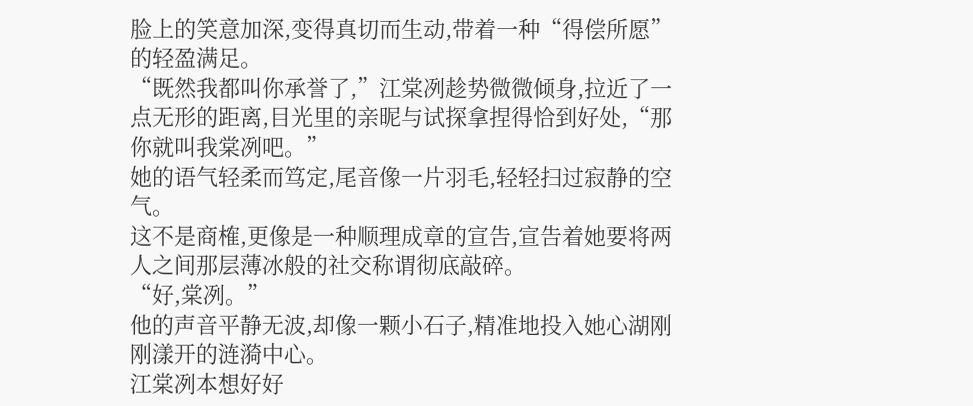脸上的笑意加深,变得真切而生动,带着一种“得偿所愿”的轻盈满足。
“既然我都叫你承誉了,”江棠冽趁势微微倾身,拉近了一点无形的距离,目光里的亲昵与试探拿捏得恰到好处,“那你就叫我棠冽吧。”
她的语气轻柔而笃定,尾音像一片羽毛,轻轻扫过寂静的空气。
这不是商榷,更像是一种顺理成章的宣告,宣告着她要将两人之间那层薄冰般的社交称谓彻底敲碎。
“好,棠冽。”
他的声音平静无波,却像一颗小石子,精准地投入她心湖刚刚漾开的涟漪中心。
江棠冽本想好好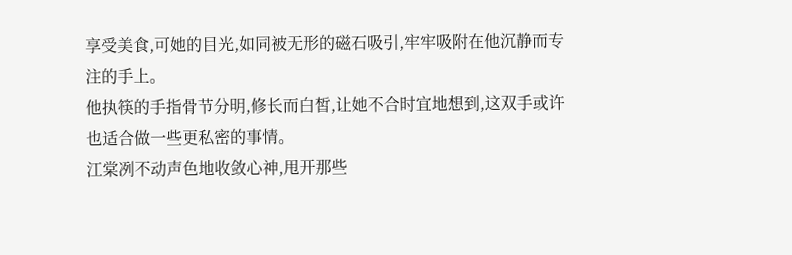享受美食,可她的目光,如同被无形的磁石吸引,牢牢吸附在他沉静而专注的手上。
他执筷的手指骨节分明,修长而白皙,让她不合时宜地想到,这双手或许也适合做一些更私密的事情。
江棠冽不动声色地收敛心神,甩开那些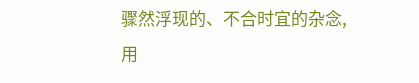骤然浮现的、不合时宜的杂念,用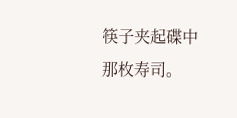筷子夹起碟中那枚寿司。